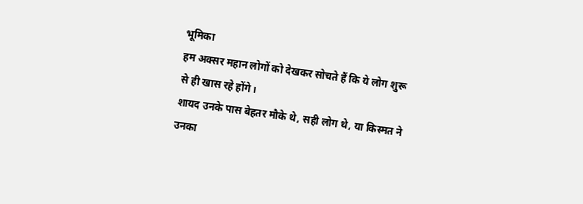भूमिका
हम अक्सर महान लोगों को देखकर सोचते हैं कि ये लोग शुरू से ही खास रहे होंगे।
शायद उनके पास बेहतर मौके थे, सही लोग थे, या किस्मत ने उनका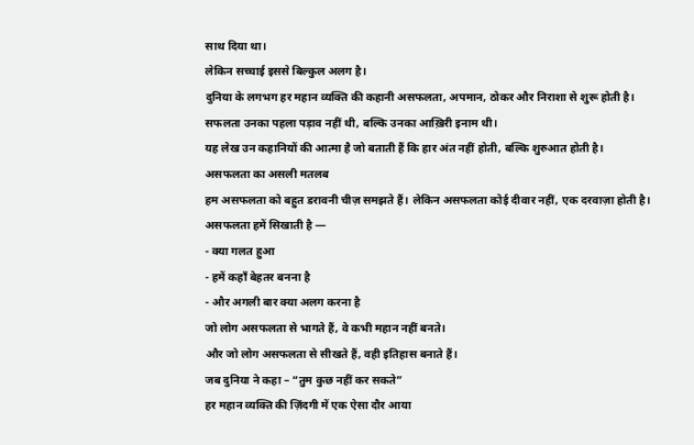साथ दिया था।
लेकिन सच्चाई इससे बिल्कुल अलग है।
दुनिया के लगभग हर महान व्यक्ति की कहानी असफलता, अपमान, ठोकर और निराशा से शुरू होती है।
सफलता उनका पहला पड़ाव नहीं थी, बल्कि उनका आख़िरी इनाम थी।
यह लेख उन कहानियों की आत्मा है जो बताती हैं कि हार अंत नहीं होती, बल्कि शुरुआत होती है।
असफलता का असली मतलब
हम असफलता को बहुत डरावनी चीज़ समझते हैं। लेकिन असफलता कोई दीवार नहीं, एक दरवाज़ा होती है।
असफलता हमें सिखाती है —
- क्या गलत हुआ
- हमें कहाँ बेहतर बनना है
- और अगली बार क्या अलग करना है
जो लोग असफलता से भागते हैं, वे कभी महान नहीं बनते।
और जो लोग असफलता से सीखते हैं, वही इतिहास बनाते हैं।
जब दुनिया ने कहा – “तुम कुछ नहीं कर सकते”
हर महान व्यक्ति की ज़िंदगी में एक ऐसा दौर आया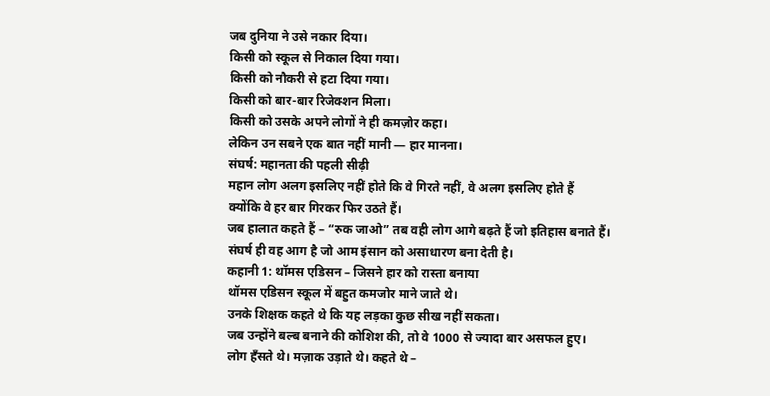जब दुनिया ने उसे नकार दिया।
किसी को स्कूल से निकाल दिया गया।
किसी को नौकरी से हटा दिया गया।
किसी को बार-बार रिजेक्शन मिला।
किसी को उसके अपने लोगों ने ही कमज़ोर कहा।
लेकिन उन सबने एक बात नहीं मानी — हार मानना।
संघर्ष: महानता की पहली सीढ़ी
महान लोग अलग इसलिए नहीं होते कि वे गिरते नहीं, वे अलग इसलिए होते हैं
क्योंकि वे हर बार गिरकर फिर उठते हैं।
जब हालात कहते हैं – “रुक जाओ” तब वही लोग आगे बढ़ते हैं जो इतिहास बनाते हैं।
संघर्ष ही वह आग है जो आम इंसान को असाधारण बना देती है।
कहानी 1: थॉमस एडिसन – जिसने हार को रास्ता बनाया
थॉमस एडिसन स्कूल में बहुत कमजोर माने जाते थे।
उनके शिक्षक कहते थे कि यह लड़का कुछ सीख नहीं सकता।
जब उन्होंने बल्ब बनाने की कोशिश की, तो वे 1000 से ज्यादा बार असफल हुए।
लोग हँसते थे। मज़ाक उड़ाते थे। कहते थे –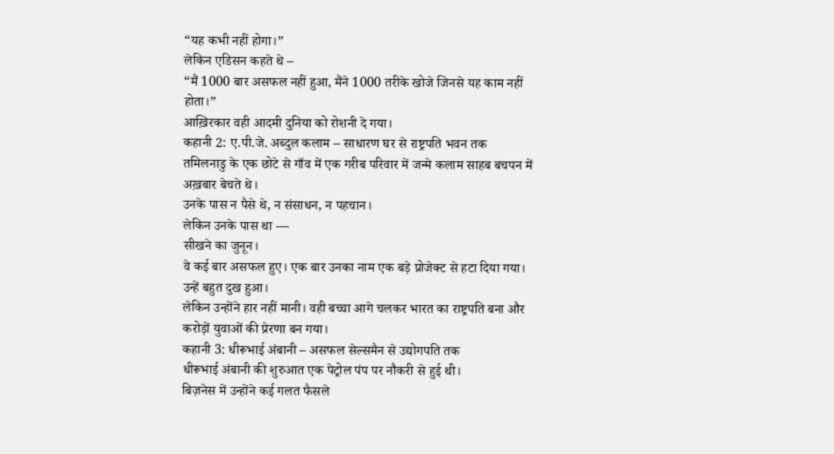“यह कभी नहीं होगा।”
लेकिन एडिसन कहते थे –
“मैं 1000 बार असफल नहीं हुआ, मैंने 1000 तरीके खोजे जिनसे यह काम नहीं होता।”
आख़िरकार वही आदमी दुनिया को रोशनी दे गया।
कहानी 2: ए.पी.जे. अब्दुल कलाम – साधारण घर से राष्ट्रपति भवन तक
तमिलनाडु के एक छोटे से गाँव में एक गरीब परिवार में जन्मे कलाम साहब बचपन में अख़बार बेचते थे।
उनके पास न पैसे थे, न संसाधन, न पहचान।
लेकिन उनके पास था —
सीखने का जुनून।
वे कई बार असफल हुए। एक बार उनका नाम एक बड़े प्रोजेक्ट से हटा दिया गया। उन्हें बहुत दुख हुआ।
लेकिन उन्होंने हार नहीं मानी। वही बच्चा आगे चलकर भारत का राष्ट्रपति बना और करोड़ों युवाओं की प्रेरणा बन गया।
कहानी 3: धीरूभाई अंबानी – असफल सेल्समैन से उद्योगपति तक
धीरूभाई अंबानी की शुरुआत एक पेट्रोल पंप पर नौकरी से हुई थी।
बिज़नेस में उन्होंने कई गलत फैसले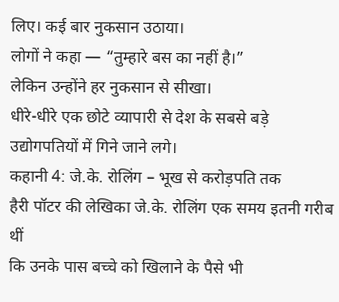लिए। कई बार नुकसान उठाया।
लोगों ने कहा — “तुम्हारे बस का नहीं है।”
लेकिन उन्होंने हर नुकसान से सीखा।
धीरे-धीरे एक छोटे व्यापारी से देश के सबसे बड़े उद्योगपतियों में गिने जाने लगे।
कहानी 4: जे.के. रोलिंग – भूख से करोड़पति तक
हैरी पॉटर की लेखिका जे.के. रोलिंग एक समय इतनी गरीब थीं
कि उनके पास बच्चे को खिलाने के पैसे भी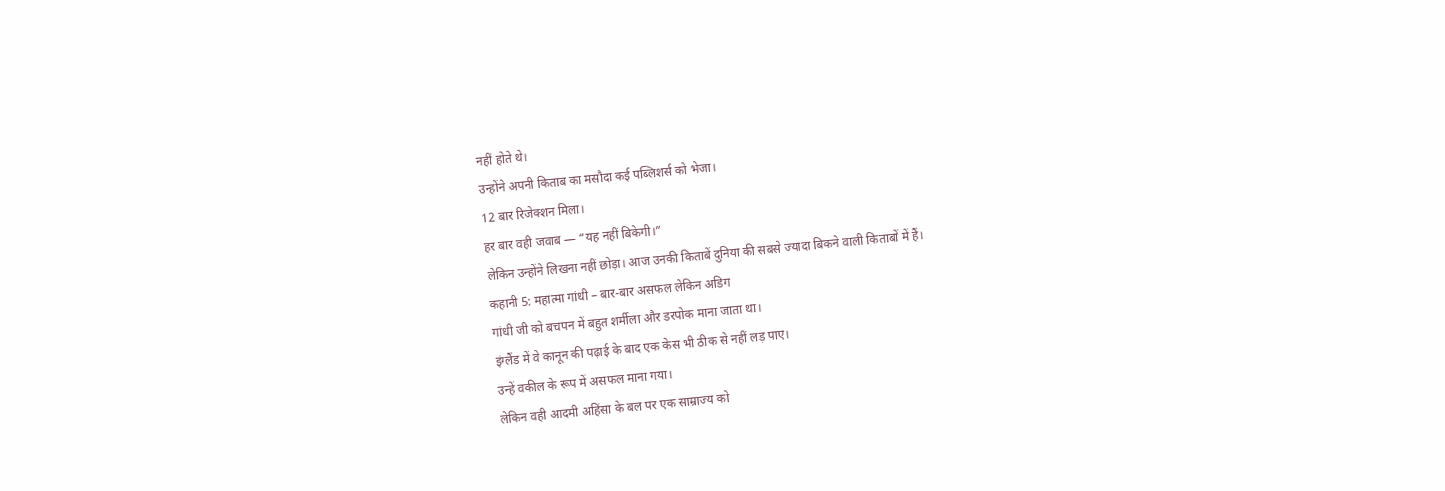नहीं होते थे।
उन्होंने अपनी किताब का मसौदा कई पब्लिशर्स को भेजा।
12 बार रिजेक्शन मिला।
हर बार वही जवाब — “यह नहीं बिकेगी।”
लेकिन उन्होंने लिखना नहीं छोड़ा। आज उनकी किताबें दुनिया की सबसे ज्यादा बिकने वाली किताबों में हैं।
कहानी 5: महात्मा गांधी – बार-बार असफल लेकिन अडिग
गांधी जी को बचपन में बहुत शर्मीला और डरपोक माना जाता था।
इंग्लैंड में वे कानून की पढ़ाई के बाद एक केस भी ठीक से नहीं लड़ पाए।
उन्हें वकील के रूप में असफल माना गया।
लेकिन वही आदमी अहिंसा के बल पर एक साम्राज्य को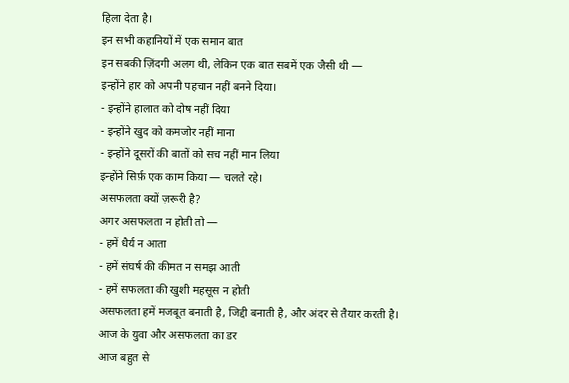हिला देता है।
इन सभी कहानियों में एक समान बात
इन सबकी ज़िंदगी अलग थी, लेकिन एक बात सबमें एक जैसी थी —
इन्होंने हार को अपनी पहचान नहीं बनने दिया।
- इन्होंने हालात को दोष नहीं दिया
- इन्होंने खुद को कमजोर नहीं माना
- इन्होंने दूसरों की बातों को सच नहीं मान लिया
इन्होंने सिर्फ़ एक काम किया — चलते रहे।
असफलता क्यों ज़रूरी है?
अगर असफलता न होती तो —
- हमें धैर्य न आता
- हमें संघर्ष की कीमत न समझ आती
- हमें सफलता की खुशी महसूस न होती
असफलता हमें मजबूत बनाती है, जिद्दी बनाती है, और अंदर से तैयार करती है।
आज के युवा और असफलता का डर
आज बहुत से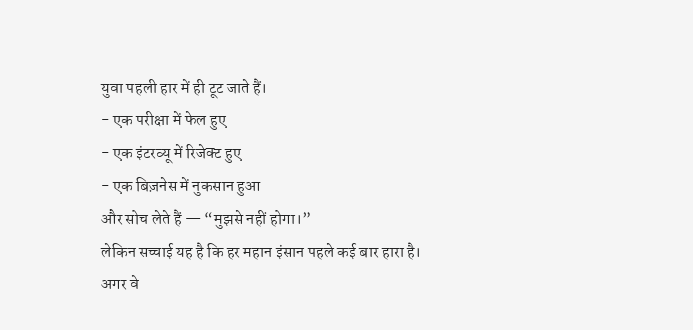युवा पहली हार में ही टूट जाते हैं।
- एक परीक्षा में फेल हुए
- एक इंटरव्यू में रिजेक्ट हुए
- एक बिज़नेस में नुकसान हुआ
और सोच लेते हैं — “मुझसे नहीं होगा।”
लेकिन सच्चाई यह है कि हर महान इंसान पहले कई बार हारा है।
अगर वे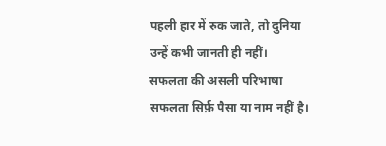पहली हार में रुक जाते, तो दुनिया उन्हें कभी जानती ही नहीं।
सफलता की असली परिभाषा
सफलता सिर्फ़ पैसा या नाम नहीं है।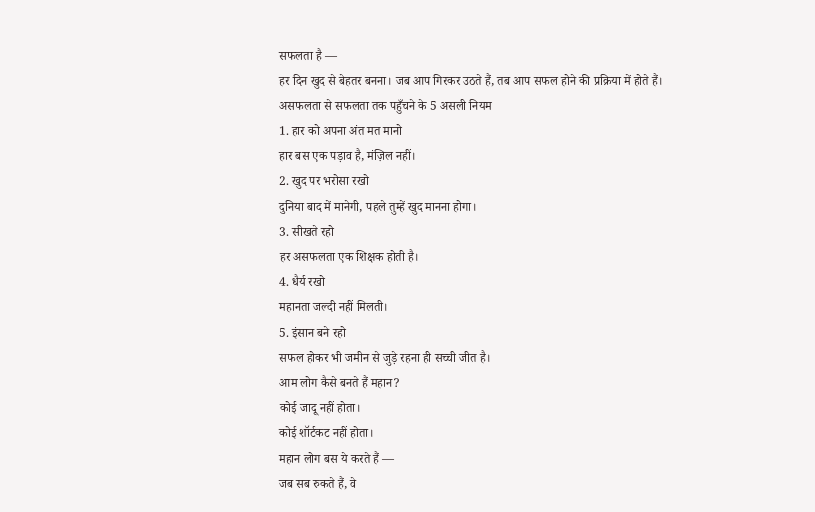सफलता है —
हर दिन खुद से बेहतर बनना। जब आप गिरकर उठते हैं, तब आप सफल होने की प्रक्रिया में होते हैं।
असफलता से सफलता तक पहुँचने के 5 असली नियम
1. हार को अपना अंत मत मानो
हार बस एक पड़ाव है, मंज़िल नहीं।
2. खुद पर भरोसा रखो
दुनिया बाद में मानेगी, पहले तुम्हें खुद मानना होगा।
3. सीखते रहो
हर असफलता एक शिक्षक होती है।
4. धैर्य रखो
महानता जल्दी नहीं मिलती।
5. इंसान बने रहो
सफल होकर भी जमीन से जुड़े रहना ही सच्ची जीत है।
आम लोग कैसे बनते हैं महान?
कोई जादू नहीं होता।
कोई शॉर्टकट नहीं होता।
महान लोग बस ये करते हैं —
जब सब रुकते हैं, वे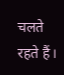चलते रहते हैं।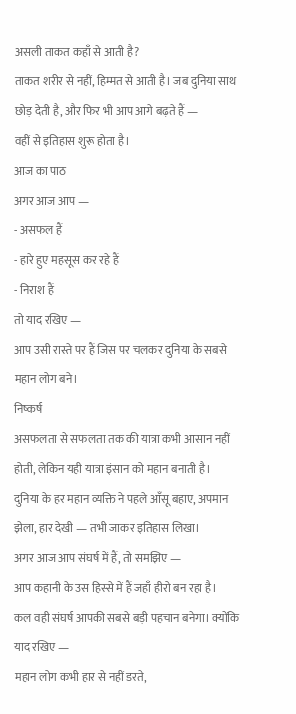असली ताकत कहाँ से आती है?
ताकत शरीर से नहीं, हिम्मत से आती है। जब दुनिया साथ छोड़ देती है, और फिर भी आप आगे बढ़ते हैं —
वहीं से इतिहास शुरू होता है।
आज का पाठ
अगर आज आप —
- असफल हैं
- हारे हुए महसूस कर रहे हैं
- निराश हैं
तो याद रखिए —
आप उसी रास्ते पर हैं जिस पर चलकर दुनिया के सबसे महान लोग बने।
निष्कर्ष
असफलता से सफलता तक की यात्रा कभी आसान नहीं होती, लेकिन यही यात्रा इंसान को महान बनाती है।
दुनिया के हर महान व्यक्ति ने पहले आँसू बहाए, अपमान झेला, हार देखी — तभी जाकर इतिहास लिखा।
अगर आज आप संघर्ष में हैं, तो समझिए —
आप कहानी के उस हिस्से में हैं जहाँ हीरो बन रहा है।
कल वही संघर्ष आपकी सबसे बड़ी पहचान बनेगा। क्योंकि याद रखिए —
महान लोग कभी हार से नहीं डरते,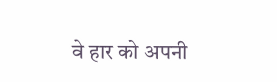वे हार को अपनी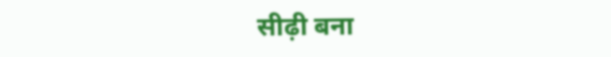सीढ़ी बना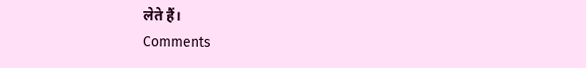लेते हैं।
Comments